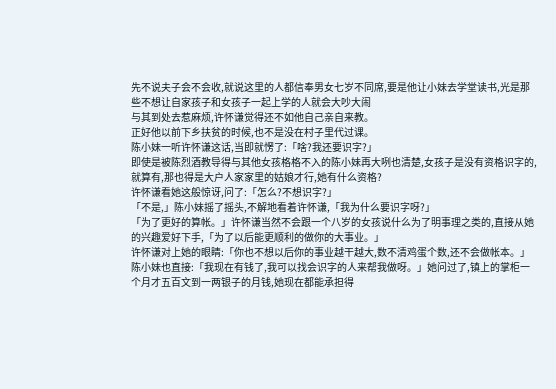先不说夫子会不会收,就说这里的人都信奉男女七岁不同席,要是他让小妹去学堂读书,光是那些不想让自家孩子和女孩子一起上学的人就会大吵大闹
与其到处去惹麻烦,许怀谦觉得还不如他自己亲自来教。
正好他以前下乡扶贫的时候,也不是没在村子里代过课。
陈小妹一听许怀谦这话,当即就愣了:「啥?我还要识字?」
即使是被陈烈酒教导得与其他女孩格格不入的陈小妹再大咧也清楚,女孩子是没有资格识字的,就算有,那也得是大户人家家里的姑娘才行,她有什么资格?
许怀谦看她这般惊讶,问了:「怎么?不想识字?」
「不是,」陈小妹摇了摇头,不解地看着许怀谦,「我为什么要识字呀?」
「为了更好的算帐。」许怀谦当然不会跟一个八岁的女孩说什么为了明事理之类的,直接从她的兴趣爱好下手,「为了以后能更顺利的做你的大事业。」
许怀谦对上她的眼睛:「你也不想以后你的事业越干越大,数不清鸡蛋个数,还不会做帐本。」
陈小妹也直接:「我现在有钱了,我可以找会识字的人来帮我做呀。」她问过了,镇上的掌柜一个月才五百文到一两银子的月钱,她现在都能承担得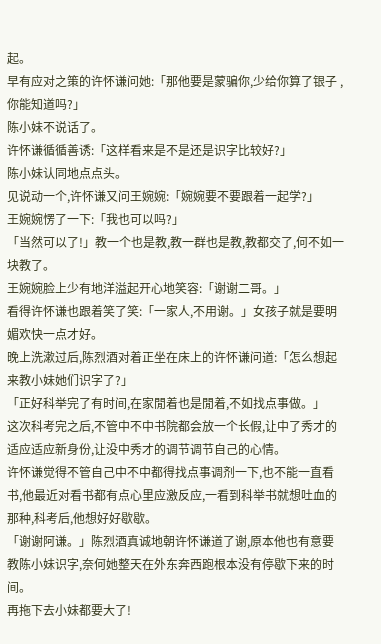起。
早有应对之策的许怀谦问她:「那他要是蒙骗你,少给你算了银子 ,你能知道吗?」
陈小妹不说话了。
许怀谦循循善诱:「这样看来是不是还是识字比较好?」
陈小妹认同地点点头。
见说动一个,许怀谦又问王婉婉:「婉婉要不要跟着一起学?」
王婉婉愣了一下:「我也可以吗?」
「当然可以了!」教一个也是教,教一群也是教,教都交了,何不如一块教了。
王婉婉脸上少有地洋溢起开心地笑容:「谢谢二哥。」
看得许怀谦也跟着笑了笑:「一家人,不用谢。」女孩子就是要明媚欢快一点才好。
晚上洗漱过后,陈烈酒对着正坐在床上的许怀谦问道:「怎么想起来教小妹她们识字了?」
「正好科举完了有时间,在家閒着也是閒着,不如找点事做。」
这次科考完之后,不管中不中书院都会放一个长假,让中了秀才的适应适应新身份,让没中秀才的调节调节自己的心情。
许怀谦觉得不管自己中不中都得找点事调剂一下,也不能一直看书,他最近对看书都有点心里应激反应,一看到科举书就想吐血的那种,科考后,他想好好歇歇。
「谢谢阿谦。」陈烈酒真诚地朝许怀谦道了谢,原本他也有意要教陈小妹识字,奈何她整天在外东奔西跑根本没有停歇下来的时间。
再拖下去小妹都要大了!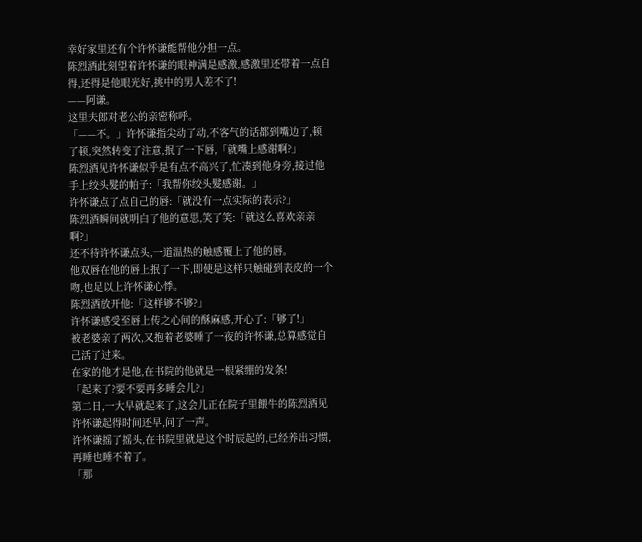幸好家里还有个许怀谦能帮他分担一点。
陈烈酒此刻望着许怀谦的眼神满是感激,感激里还带着一点自得,还得是他眼光好,挑中的男人差不了!
——阿谦。
这里夫郎对老公的亲密称呼。
「——不。」许怀谦指尖动了动,不客气的话都到嘴边了,顿了顿,突然转变了注意,抿了一下唇,「就嘴上感谢啊?」
陈烈酒见许怀谦似乎是有点不高兴了,忙凑到他身旁,接过他手上绞头髮的帕子:「我帮你绞头髮感谢。」
许怀谦点了点自己的唇:「就没有一点实际的表示?」
陈烈酒瞬间就明白了他的意思,笑了笑:「就这么喜欢亲亲啊?」
还不待许怀谦点头,一道温热的触感覆上了他的唇。
他双唇在他的唇上抿了一下,即使是这样只触碰到表皮的一个吻,也足以上许怀谦心悸。
陈烈酒放开他:「这样够不够?」
许怀谦感受至唇上传之心间的酥麻感,开心了:「够了!」
被老婆亲了两次,又抱着老婆睡了一夜的许怀谦,总算感觉自己活了过来。
在家的他才是他,在书院的他就是一根紧绷的发条!
「起来了?要不要再多睡会儿?」
第二日,一大早就起来了,这会儿正在院子里餵牛的陈烈酒见许怀谦起得时间还早,问了一声。
许怀谦摇了摇头,在书院里就是这个时辰起的,已经养出习惯,再睡也睡不着了。
「那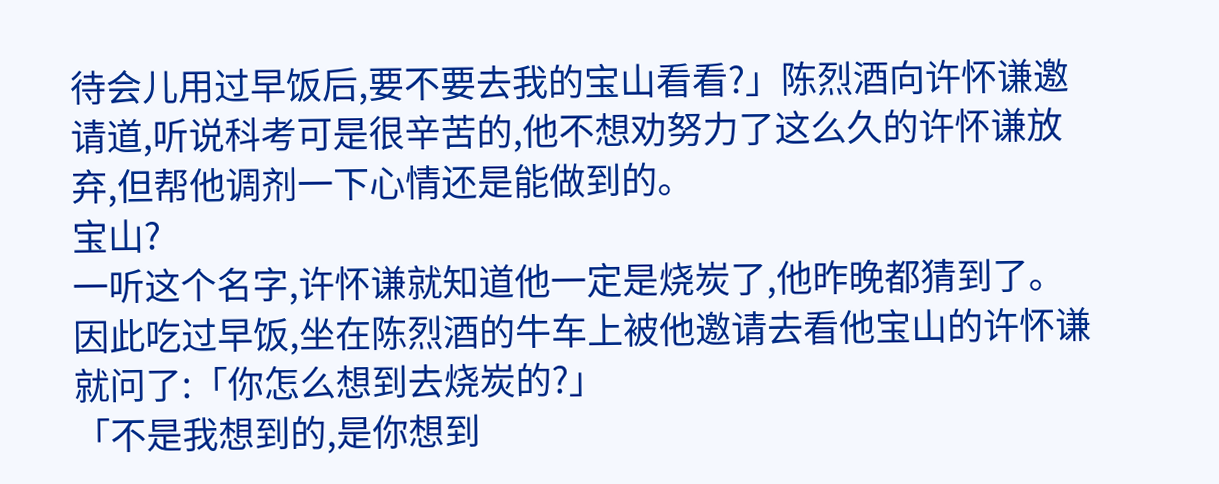待会儿用过早饭后,要不要去我的宝山看看?」陈烈酒向许怀谦邀请道,听说科考可是很辛苦的,他不想劝努力了这么久的许怀谦放弃,但帮他调剂一下心情还是能做到的。
宝山?
一听这个名字,许怀谦就知道他一定是烧炭了,他昨晚都猜到了。
因此吃过早饭,坐在陈烈酒的牛车上被他邀请去看他宝山的许怀谦就问了:「你怎么想到去烧炭的?」
「不是我想到的,是你想到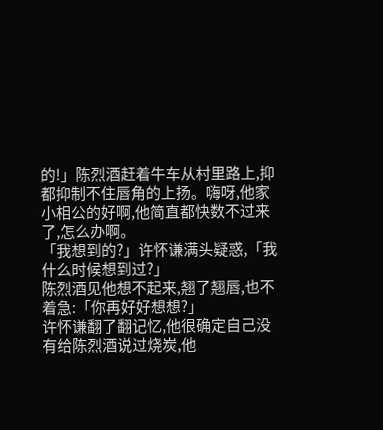的!」陈烈酒赶着牛车从村里路上,抑都抑制不住唇角的上扬。嗨呀,他家小相公的好啊,他简直都快数不过来了,怎么办啊。
「我想到的?」许怀谦满头疑惑,「我什么时候想到过?」
陈烈酒见他想不起来,翘了翘唇,也不着急:「你再好好想想?」
许怀谦翻了翻记忆,他很确定自己没有给陈烈酒说过烧炭,他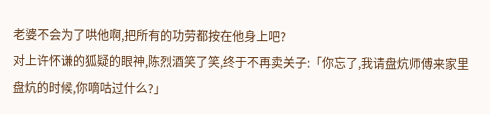老婆不会为了哄他啊,把所有的功劳都按在他身上吧?
对上许怀谦的狐疑的眼神,陈烈酒笑了笑,终于不再卖关子:「你忘了,我请盘炕师傅来家里盘炕的时候,你嘀咕过什么?」